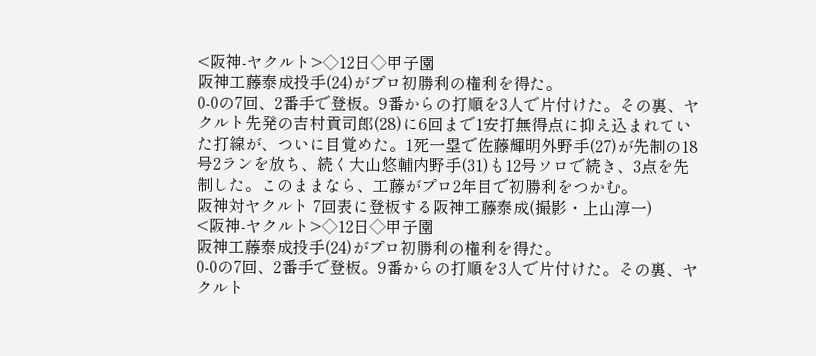<阪神-ヤクルト>◇12日◇甲子園
阪神工藤泰成投手(24)がプロ初勝利の権利を得た。
0-0の7回、2番手で登板。9番からの打順を3人で片付けた。その裏、ヤクルト先発の吉村貢司郎(28)に6回まで1安打無得点に抑え込まれていた打線が、ついに目覚めた。1死一塁で佐藤輝明外野手(27)が先制の18号2ランを放ち、続く大山悠輔内野手(31)も12号ソロで続き、3点を先制した。このままなら、工藤がプロ2年目で初勝利をつかむ。
阪神対ヤクルト 7回表に登板する阪神工藤泰成(撮影・上山淳一)
<阪神-ヤクルト>◇12日◇甲子園
阪神工藤泰成投手(24)がプロ初勝利の権利を得た。
0-0の7回、2番手で登板。9番からの打順を3人で片付けた。その裏、ヤクルト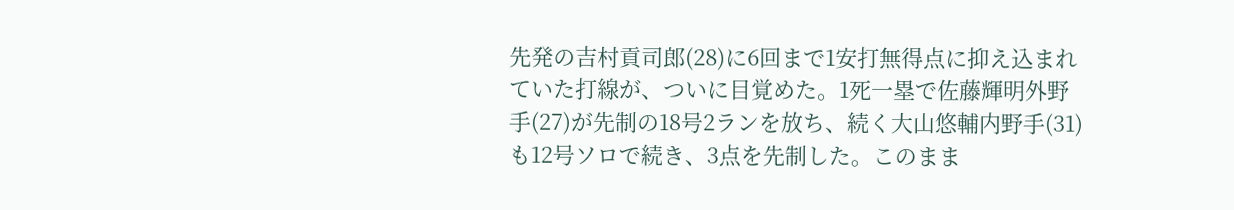先発の吉村貢司郎(28)に6回まで1安打無得点に抑え込まれていた打線が、ついに目覚めた。1死一塁で佐藤輝明外野手(27)が先制の18号2ランを放ち、続く大山悠輔内野手(31)も12号ソロで続き、3点を先制した。このまま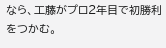なら、工藤がプロ2年目で初勝利をつかむ。